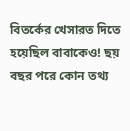বিতর্কের খেসারত দিতে হয়েছিল বাবাকেও! ছয় বছর পরে কোন তথ্য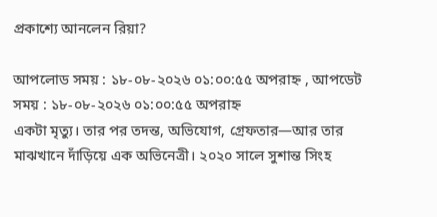প্রকাশ্যে আনলেন রিয়া?

আপলোড সময় : ১৮-০৮-২০২৬ ০১:০০:৫৫ অপরাহ্ন , আপডেট সময় : ১৮-০৮-২০২৬ ০১:০০:৫৫ অপরাহ্ন
একটা মৃত্যু। তার পর তদন্ত, অভিযোগ, গ্রেফতার—আর তার মাঝখানে দাঁড়িয়ে এক অভিনেত্রী। ২০২০ সালে সুশান্ত সিংহ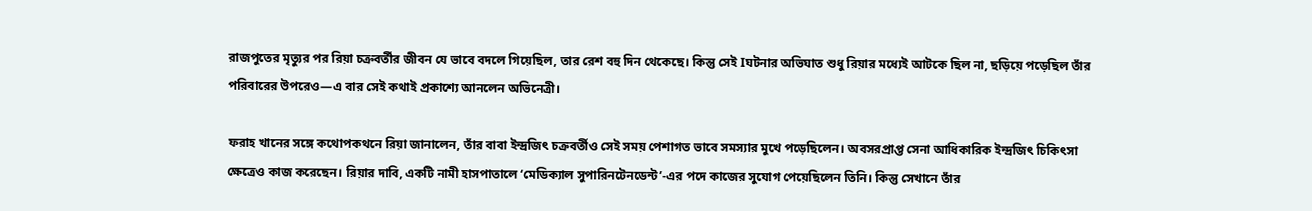রাজপুতের মৃত্যুর পর রিয়া চক্রবর্তীর জীবন যে ভাবে বদলে গিয়েছিল, তার রেশ বহু দিন থেকেছে। কিন্তু সেই Iঘটনার অভিঘাত শুধু রিয়ার মধ্যেই আটকে ছিল না, ছড়িয়ে পড়েছিল তাঁর পরিবারের উপরেও—এ বার সেই কথাই প্রকাশ্যে আনলেন অভিনেত্রী।

ফরাহ খানের সঙ্গে কথোপকথনে রিয়া জানালেন, তাঁর বাবা ইন্দ্রজিৎ চক্রবর্তীও সেই সময় পেশাগত ভাবে সমস্যার মুখে পড়েছিলেন। অবসরপ্রাপ্ত সেনা আধিকারিক ইন্দ্রজিৎ চিকিৎসা ক্ষেত্রেও কাজ করেছেন। রিয়ার দাবি, একটি নামী হাসপাতালে ‘মেডিক্যাল সুপারিনটেনডেন্ট’-এর পদে কাজের সুযোগ পেয়েছিলেন তিনি। কিন্তু সেখানে তাঁর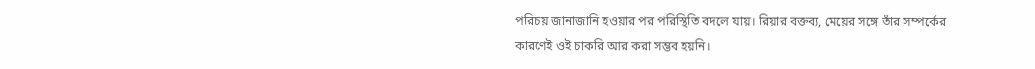পরিচয় জানাজানি হওয়ার পর পরিস্থিতি বদলে যায়। রিয়ার বক্তব্য, মেয়ের সঙ্গে তাঁর সম্পর্কের কারণেই ওই চাকরি আর করা সম্ভব হয়নি।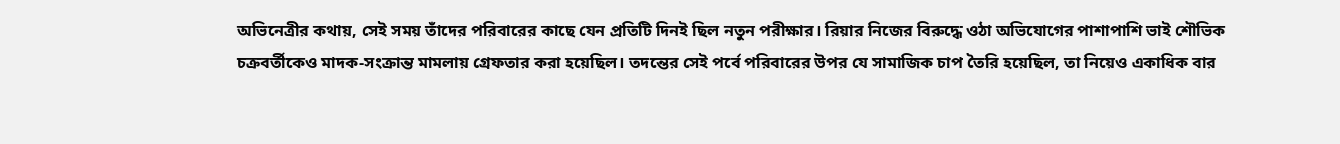অভিনেত্রীর কথায়, সেই সময় তাঁদের পরিবারের কাছে যেন প্রতিটি দিনই ছিল নতুন পরীক্ষার। রিয়ার নিজের বিরুদ্ধে ওঠা অভিযোগের পাশাপাশি ভাই শৌভিক চক্রবর্তীকেও মাদক-সংক্রান্ত মামলায় গ্রেফতার করা হয়েছিল। তদন্তের সেই পর্বে পরিবারের উপর যে সামাজিক চাপ তৈরি হয়েছিল, তা নিয়েও একাধিক বার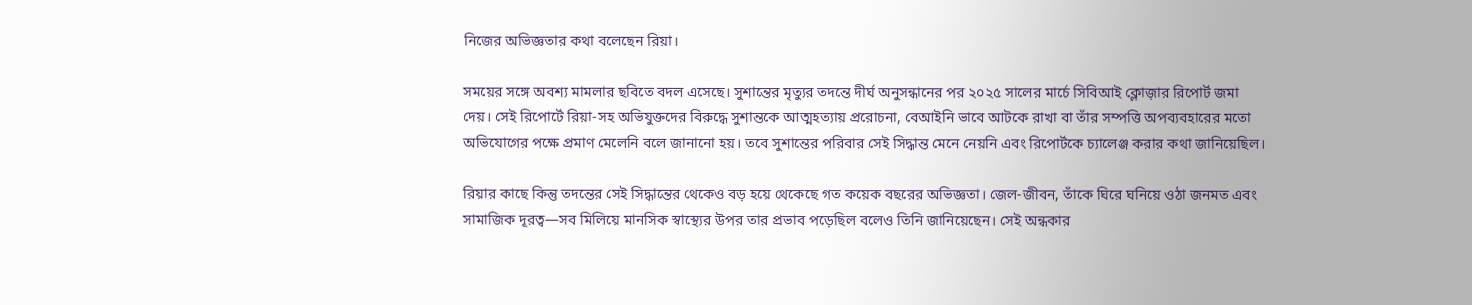নিজের অভিজ্ঞতার কথা বলেছেন রিয়া।

সময়ের সঙ্গে অবশ্য মামলার ছবিতে বদল এসেছে। সুশান্তের মৃত্যুর তদন্তে দীর্ঘ অনুসন্ধানের পর ২০২৫ সালের মার্চে সিবিআই ক্লোজ়ার রিপোর্ট জমা দেয়। সেই রিপোর্টে রিয়া-সহ অভিযুক্তদের বিরুদ্ধে সুশান্তকে আত্মহত্যায় প্ররোচনা, বেআইনি ভাবে আটকে রাখা বা তাঁর সম্পত্তি অপব্যবহারের মতো অভিযোগের পক্ষে প্রমাণ মেলেনি বলে জানানো হয়। তবে সুশান্তের পরিবার সেই সিদ্ধান্ত মেনে নেয়নি এবং রিপোর্টকে চ্যালেঞ্জ করার কথা জানিয়েছিল।

রিয়ার কাছে কিন্তু তদন্তের সেই সিদ্ধান্তের থেকেও বড় হয়ে থেকেছে গত কয়েক বছরের অভিজ্ঞতা। জেল-জীবন, তাঁকে ঘিরে ঘনিয়ে ওঠা জনমত এবং সামাজিক দূরত্ব—সব মিলিয়ে মানসিক স্বাস্থ্যের উপর তার প্রভাব পড়েছিল বলেও তিনি জানিয়েছেন। সেই অন্ধকার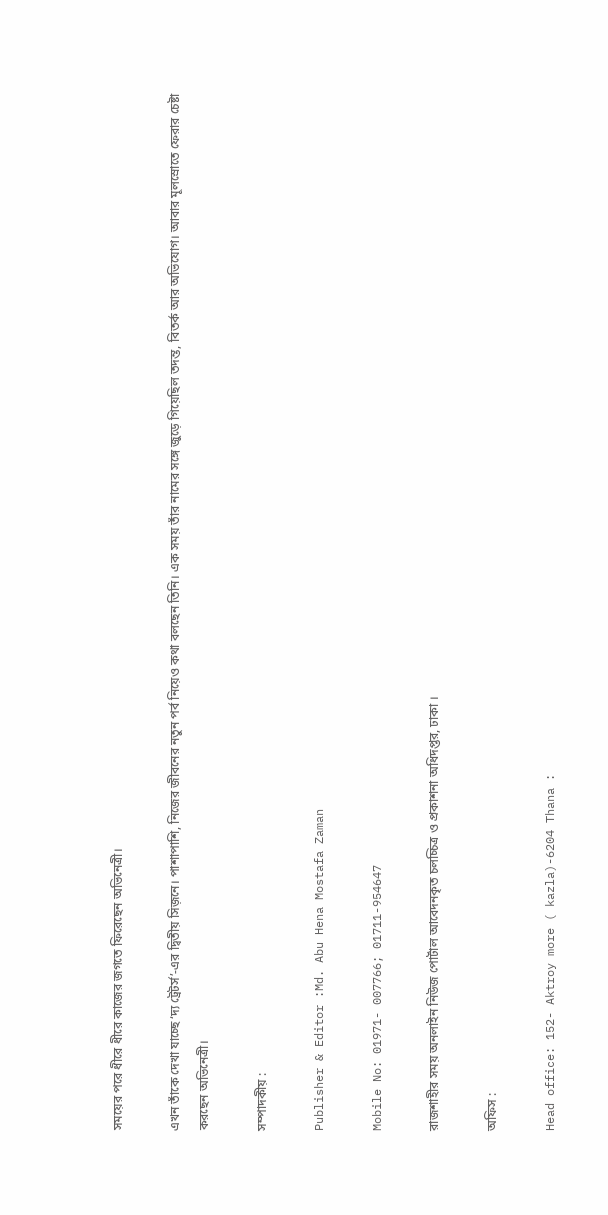সময়ের পরে ধীরে ধীরে কাজের জগতে ফিরেছেন অভিনেত্রী।

এখন তাঁকে দেখা যাচ্ছে ‘দ্য ট্রেটর্স’-এর দ্বিতীয় সিজ়নে। পাশাপাশি, নিজের জীবনের নতুন পর্ব নিয়েও কথা বলছেন তিনি। এক সময় তাঁর নামের সঙ্গে জুড়ে গিয়েছিল তদন্ত, বিতর্ক আর অভিযোগ। আবার মূলস্রোতে ফেরার চেষ্টা করছেন অভিনেত্রী।

সম্পাদকীয় :

Publisher & Editor :Md. Abu Hena Mostafa Zaman

Mobile No: 01971- 007766; 01711-954647

রাজশাহীর সময় অনলাইন নিউজ পোর্টাল আবেদনকৃত চলচ্চিত্র ও প্রকাশনা অধিদপ্তর, ঢাকা ।

অফিস :

Head office: 152- Aktroy more ( kazla)-6204 Thana :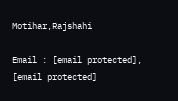Motihar,Rajshahi

Email : [email protected],                    [email protected]